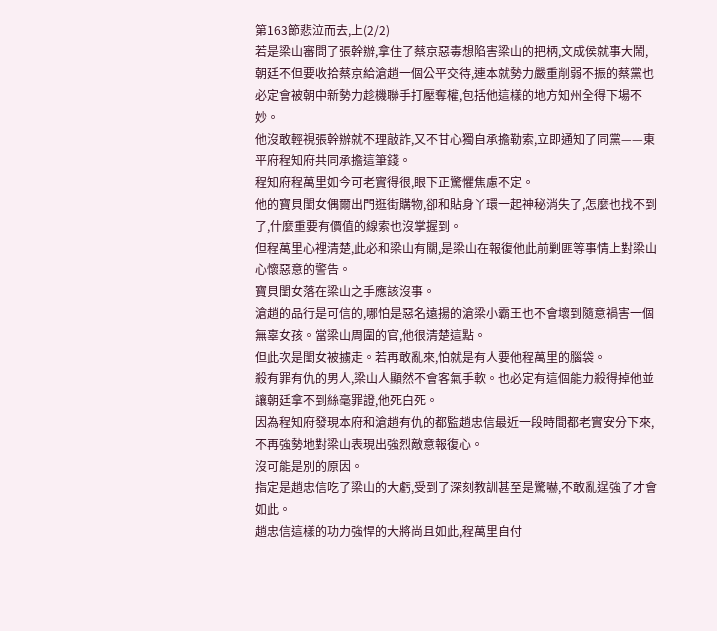第163節悲泣而去,上(2/2)
若是梁山審問了張幹辦,拿住了蔡京惡毒想陷害梁山的把柄,文成侯就事大鬧,朝廷不但要收拾蔡京給滄趙一個公平交待,連本就勢力嚴重削弱不振的蔡黨也必定會被朝中新勢力趁機聯手打壓奪權,包括他這樣的地方知州全得下場不妙。
他沒敢輕視張幹辦就不理敲詐,又不甘心獨自承擔勒索,立即通知了同黨——東平府程知府共同承擔這筆錢。
程知府程萬里如今可老實得很,眼下正驚懼焦慮不定。
他的寶貝閨女偶爾出門逛街購物,卻和貼身丫環一起神秘消失了,怎麼也找不到了,什麼重要有價值的線索也沒掌握到。
但程萬里心裡清楚,此必和梁山有關,是梁山在報復他此前剿匪等事情上對梁山心懷惡意的警告。
寶貝閨女落在梁山之手應該沒事。
滄趙的品行是可信的,哪怕是惡名遠揚的滄梁小霸王也不會壞到隨意禍害一個無辜女孩。當梁山周圍的官,他很清楚這點。
但此次是閨女被擄走。若再敢亂來,怕就是有人要他程萬里的腦袋。
殺有罪有仇的男人,梁山人顯然不會客氣手軟。也必定有這個能力殺得掉他並讓朝廷拿不到絲毫罪證,他死白死。
因為程知府發現本府和滄趙有仇的都監趙忠信最近一段時間都老實安分下來,不再強勢地對梁山表現出強烈敵意報復心。
沒可能是別的原因。
指定是趙忠信吃了梁山的大虧,受到了深刻教訓甚至是驚嚇,不敢亂逞強了才會如此。
趙忠信這樣的功力強悍的大將尚且如此,程萬里自付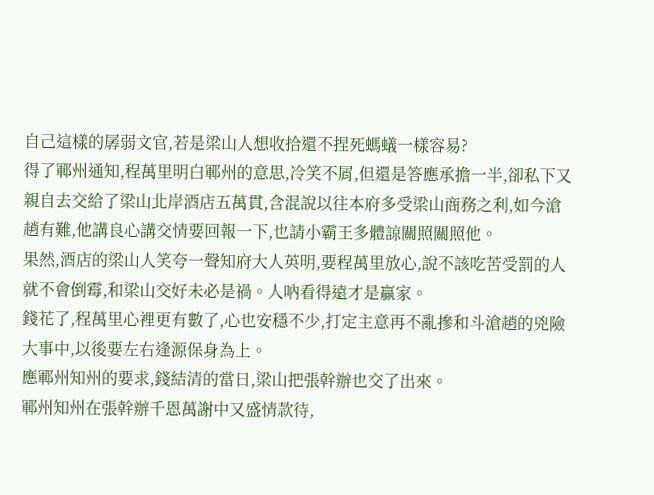自己這樣的孱弱文官,若是梁山人想收拾還不捏死螞蟻一樣容易?
得了鄆州通知,程萬里明白鄆州的意思,冷笑不屑,但還是答應承擔一半,卻私下又親自去交給了梁山北岸酒店五萬貫,含混說以往本府多受梁山商務之利,如今滄趙有難,他講良心講交情要回報一下,也請小霸王多體諒關照關照他。
果然,酒店的梁山人笑夸一聲知府大人英明,要程萬里放心,說不該吃苦受罰的人就不會倒霉,和梁山交好未必是禍。人吶看得遠才是贏家。
錢花了,程萬里心裡更有數了,心也安穩不少,打定主意再不亂摻和斗滄趙的兇險大事中,以後要左右逢源保身為上。
應鄆州知州的要求,錢結清的當日,梁山把張幹辦也交了出來。
鄆州知州在張幹辦千恩萬謝中又盛情款待,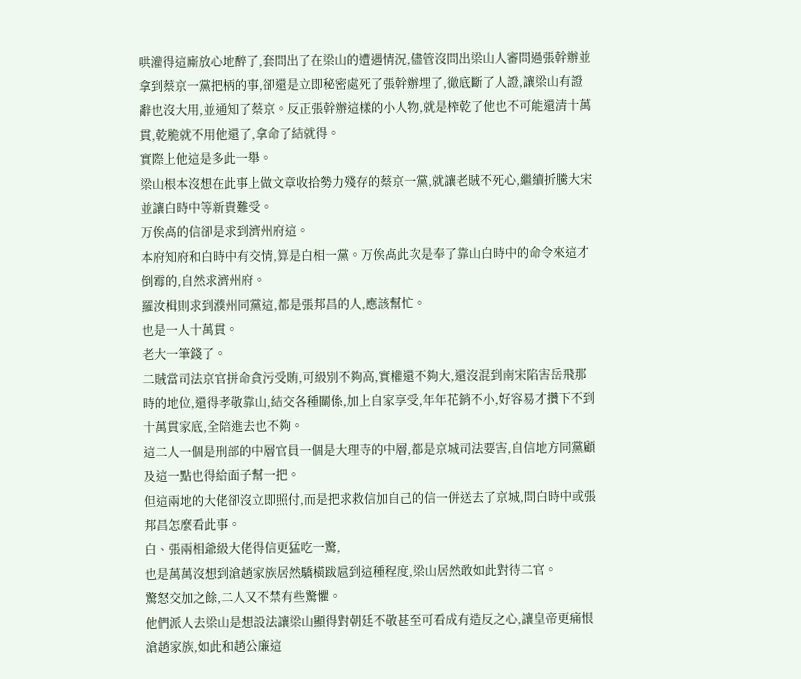哄灌得這廝放心地醉了,套問出了在梁山的遭遇情況,儘管沒問出梁山人審問過張幹辦並拿到蔡京一黨把柄的事,卻還是立即秘密處死了張幹辦埋了,徹底斷了人證,讓梁山有證辭也沒大用,並通知了蔡京。反正張幹辦這樣的小人物,就是榨乾了他也不可能還清十萬貫,乾脆就不用他還了,拿命了結就得。
實際上他這是多此一舉。
梁山根本沒想在此事上做文章收拾勢力殘存的蔡京一黨,就讓老賊不死心,繼續折騰大宋並讓白時中等新貴難受。
万俟卨的信卻是求到濟州府這。
本府知府和白時中有交情,算是白相一黨。万俟卨此次是奉了靠山白時中的命令來這才倒霉的,自然求濟州府。
羅汝楫則求到濮州同黨這,都是張邦昌的人,應該幫忙。
也是一人十萬貫。
老大一筆錢了。
二賊當司法京官拼命貪污受賄,可級別不夠高,實權還不夠大,還沒混到南宋陷害岳飛那時的地位,還得孝敬靠山,結交各種關係,加上自家享受,年年花銷不小,好容易才攢下不到十萬貫家底,全陪進去也不夠。
這二人一個是刑部的中層官員一個是大理寺的中層,都是京城司法要害,自信地方同黨顧及這一點也得給面子幫一把。
但這兩地的大佬卻沒立即照付,而是把求救信加自己的信一併送去了京城,問白時中或張邦昌怎麼看此事。
白、張兩相爺級大佬得信更猛吃一驚,
也是萬萬沒想到滄趙家族居然驕橫跋扈到這種程度,梁山居然敢如此對待二官。
驚怒交加之餘,二人又不禁有些驚懼。
他們派人去梁山是想設法讓梁山顯得對朝廷不敬甚至可看成有造反之心,讓皇帝更痛恨滄趙家族,如此和趙公廉這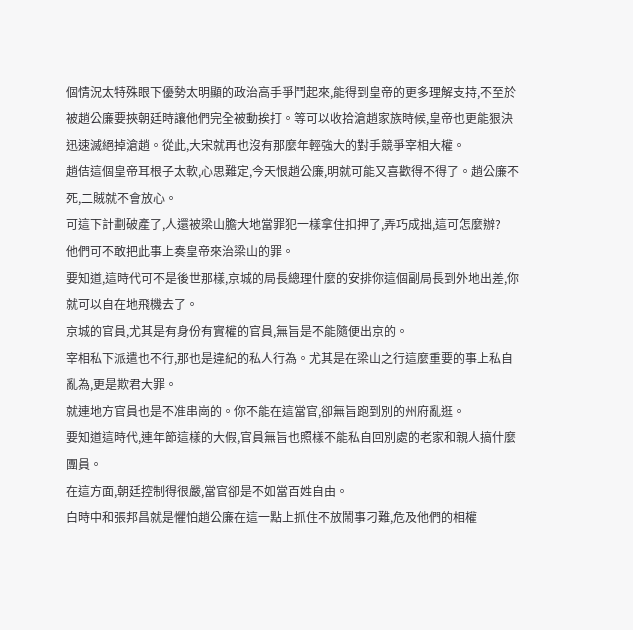個情況太特殊眼下優勢太明顯的政治高手爭鬥起來,能得到皇帝的更多理解支持,不至於被趙公廉要挾朝廷時讓他們完全被動挨打。等可以收拾滄趙家族時候,皇帝也更能狠決迅速滅絕掉滄趙。從此,大宋就再也沒有那麼年輕強大的對手競爭宰相大權。
趙佶這個皇帝耳根子太軟,心思難定,今天恨趙公廉,明就可能又喜歡得不得了。趙公廉不死,二賊就不會放心。
可這下計劃破產了,人還被梁山膽大地當罪犯一樣拿住扣押了,弄巧成拙,這可怎麼辦?
他們可不敢把此事上奏皇帝來治梁山的罪。
要知道,這時代可不是後世那樣,京城的局長總理什麼的安排你這個副局長到外地出差,你就可以自在地飛機去了。
京城的官員,尤其是有身份有實權的官員,無旨是不能隨便出京的。
宰相私下派遣也不行,那也是違紀的私人行為。尤其是在梁山之行這麼重要的事上私自亂為,更是欺君大罪。
就連地方官員也是不准串崗的。你不能在這當官,卻無旨跑到別的州府亂逛。
要知道這時代,連年節這樣的大假,官員無旨也照樣不能私自回別處的老家和親人搞什麼團員。
在這方面,朝廷控制得很嚴,當官卻是不如當百姓自由。
白時中和張邦昌就是懼怕趙公廉在這一點上抓住不放鬧事刁難,危及他們的相權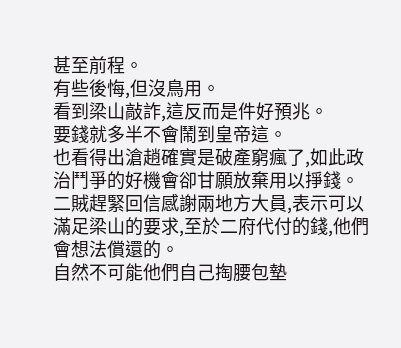甚至前程。
有些後悔,但沒鳥用。
看到梁山敲詐,這反而是件好預兆。
要錢就多半不會鬧到皇帝這。
也看得出滄趙確實是破產窮瘋了,如此政治鬥爭的好機會卻甘願放棄用以掙錢。
二賊趕緊回信感謝兩地方大員,表示可以滿足梁山的要求,至於二府代付的錢,他們會想法償還的。
自然不可能他們自己掏腰包墊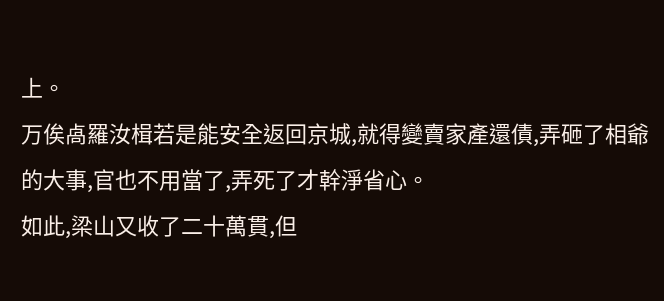上。
万俟卨羅汝楫若是能安全返回京城,就得變賣家產還債,弄砸了相爺的大事,官也不用當了,弄死了才幹淨省心。
如此,梁山又收了二十萬貫,但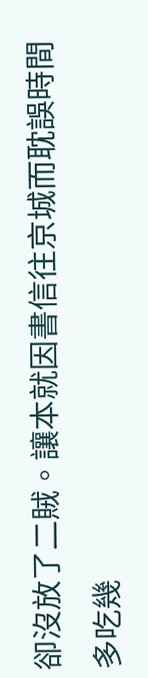卻沒放了二賊。讓本就因書信往京城而耽誤時間多吃幾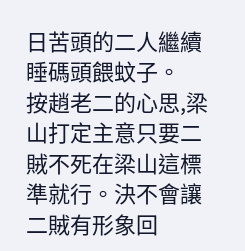日苦頭的二人繼續睡碼頭餵蚊子。
按趙老二的心思,梁山打定主意只要二賊不死在梁山這標準就行。決不會讓二賊有形象回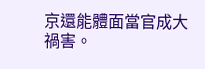京還能體面當官成大禍害。